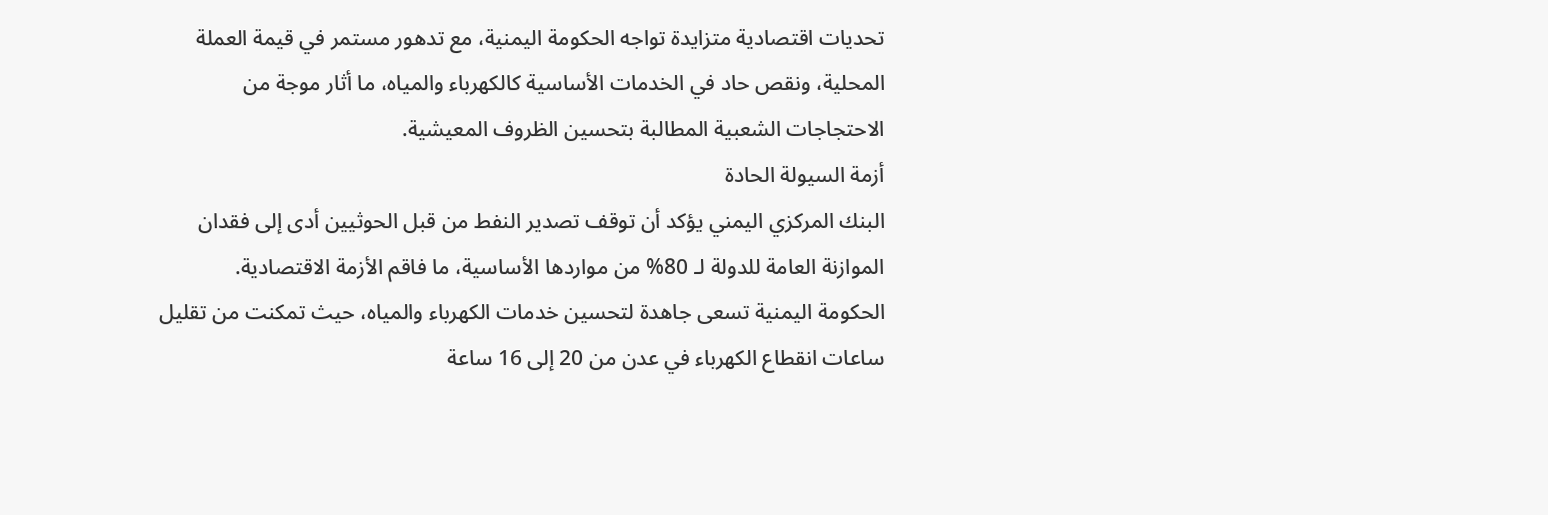تحديات اقتصادية متزايدة تواجه الحكومة اليمنية، مع تدهور مستمر في قيمة العملة المحلية، ونقص حاد في الخدمات الأساسية كالكهرباء والمياه، ما أثار موجة من الاحتجاجات الشعبية المطالبة بتحسين الظروف المعيشية.
أزمة السيولة الحادة
البنك المركزي اليمني يؤكد أن توقف تصدير النفط من قبل الحوثيين أدى إلى فقدان الموازنة العامة للدولة لـ 80% من مواردها الأساسية، ما فاقم الأزمة الاقتصادية.
الحكومة اليمنية تسعى جاهدة لتحسين خدمات الكهرباء والمياه، حيث تمكنت من تقليل ساعات انقطاع الكهرباء في عدن من 20 إلى 16 ساعة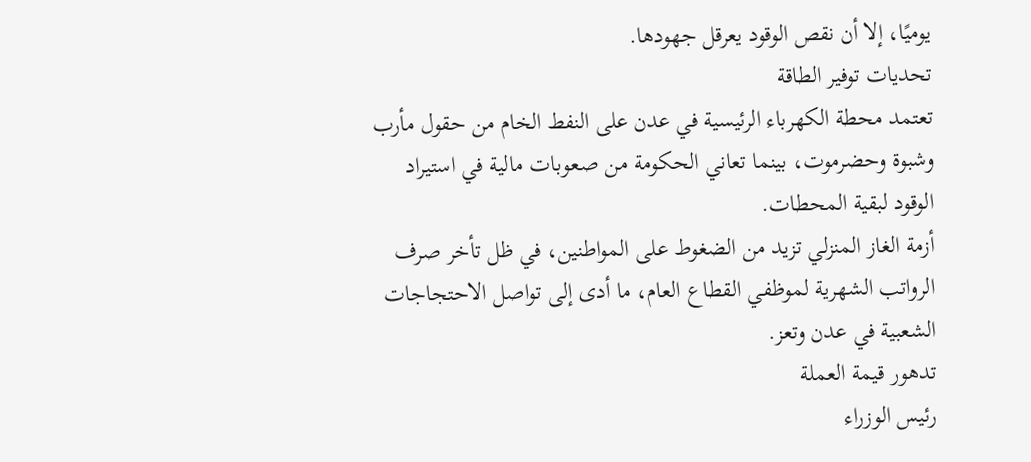يوميًا، إلا أن نقص الوقود يعرقل جهودها.
تحديات توفير الطاقة
تعتمد محطة الكهرباء الرئيسية في عدن على النفط الخام من حقول مأرب وشبوة وحضرموت، بينما تعاني الحكومة من صعوبات مالية في استيراد الوقود لبقية المحطات.
أزمة الغاز المنزلي تزيد من الضغوط على المواطنين، في ظل تأخر صرف الرواتب الشهرية لموظفي القطاع العام، ما أدى إلى تواصل الاحتجاجات الشعبية في عدن وتعز.
تدهور قيمة العملة
رئيس الوزراء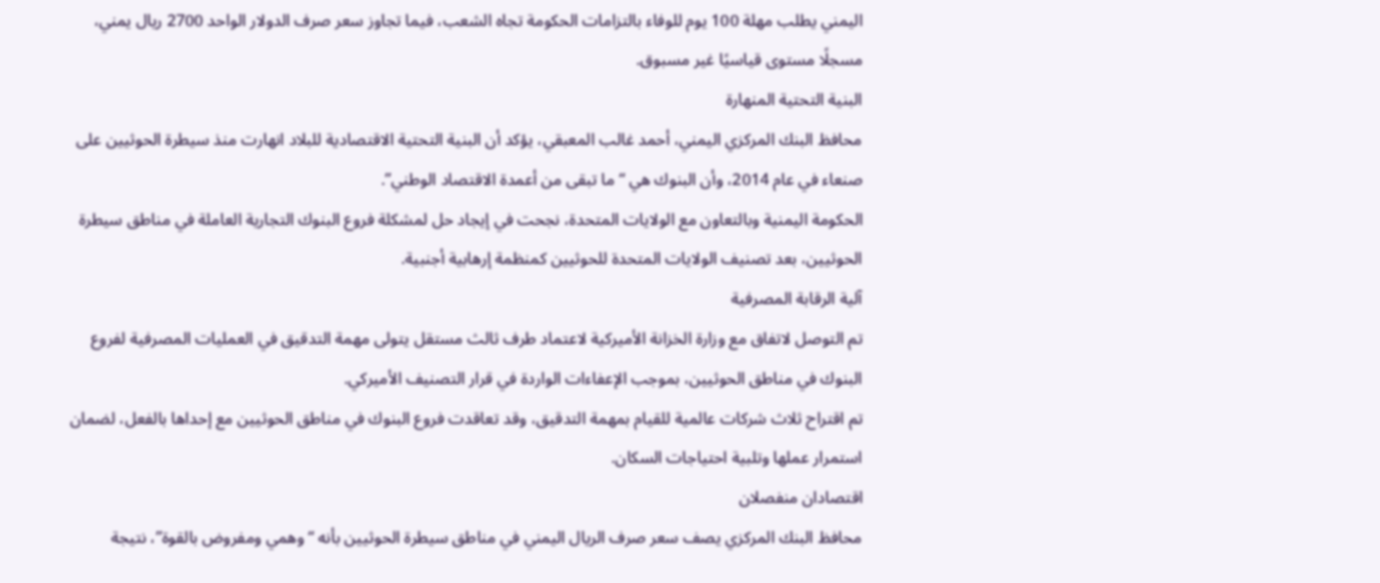اليمني يطلب مهلة 100 يوم للوفاء بالتزامات الحكومة تجاه الشعب، فيما تجاوز سعر صرف الدولار الواحد 2700 ريال يمني، مسجلًا مستوى قياسيًا غير مسبوق.
البنية التحتية المنهارة
محافظ البنك المركزي اليمني، أحمد غالب المعبقي، يؤكد أن البنية التحتية الاقتصادية للبلاد انهارت منذ سيطرة الحوثيين على صنعاء في عام 2014، وأن البنوك هي “ما تبقى من أعمدة الاقتصاد الوطني”.
الحكومة اليمنية وبالتعاون مع الولايات المتحدة، نجحت في إيجاد حل لمشكلة فروع البنوك التجارية العاملة في مناطق سيطرة الحوثيين، بعد تصنيف الولايات المتحدة للحوثيين كمنظمة إرهابية أجنبية.
آلية الرقابة المصرفية
تم التوصل لاتفاق مع وزارة الخزانة الأميركية لاعتماد طرف ثالث مستقل يتولى مهمة التدقيق في العمليات المصرفية لفروع البنوك في مناطق الحوثيين، بموجب الإعفاءات الواردة في قرار التصنيف الأميركي.
تم اقتراح ثلاث شركات عالمية للقيام بمهمة التدقيق، وقد تعاقدت فروع البنوك في مناطق الحوثيين مع إحداها بالفعل، لضمان استمرار عملها وتلبية احتياجات السكان.
اقتصادان منفصلان
محافظ البنك المركزي يصف سعر صرف الريال اليمني في مناطق سيطرة الحوثيين بأنه “وهمي ومفروض بالقوة”، نتيجة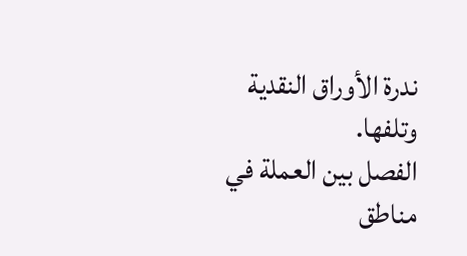ندرة الأوراق النقدية وتلفها.
الفصل بين العملة في مناطق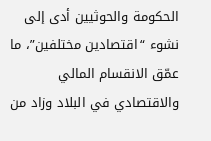الحكومة والحوثيين أدى إلى نشوء “اقتصادين مختلفين”، ما عمّق الانقسام المالي والاقتصادي في البلاد وزاد من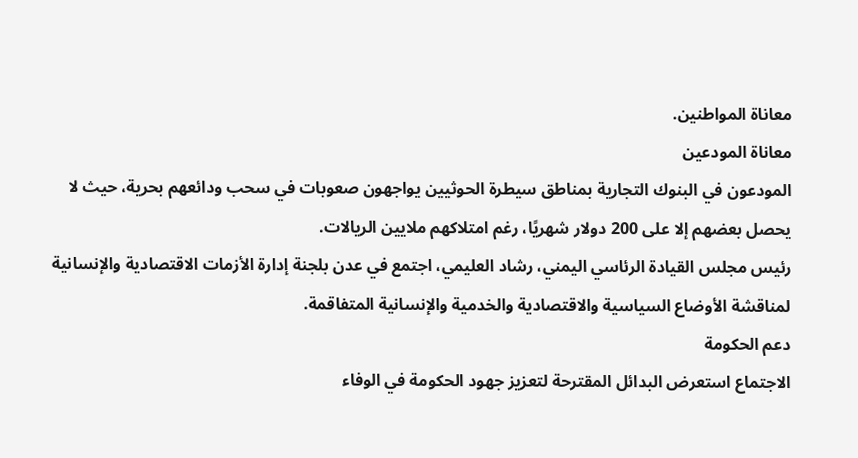معاناة المواطنين.
معاناة المودعين
المودعون في البنوك التجارية بمناطق سيطرة الحوثيين يواجهون صعوبات في سحب ودائعهم بحرية، حيث لا يحصل بعضهم إلا على 200 دولار شهريًا، رغم امتلاكهم ملايين الريالات.
رئيس مجلس القيادة الرئاسي اليمني، رشاد العليمي، اجتمع في عدن بلجنة إدارة الأزمات الاقتصادية والإنسانية لمناقشة الأوضاع السياسية والاقتصادية والخدمية والإنسانية المتفاقمة.
دعم الحكومة
الاجتماع استعرض البدائل المقترحة لتعزيز جهود الحكومة في الوفاء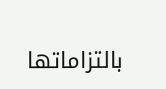بالتزاماتها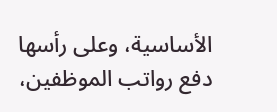الأساسية، وعلى رأسها دفع رواتب الموظفين،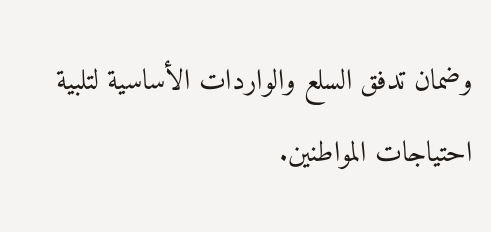وضمان تدفق السلع والواردات الأساسية لتلبية احتياجات المواطنين.